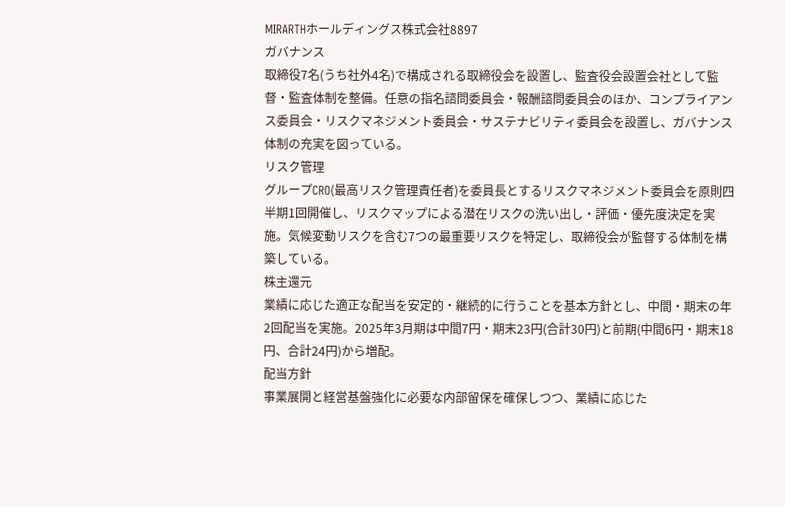MIRARTHホールディングス株式会社8897
ガバナンス
取締役7名(うち社外4名)で構成される取締役会を設置し、監査役会設置会社として監督・監査体制を整備。任意の指名諮問委員会・報酬諮問委員会のほか、コンプライアンス委員会・リスクマネジメント委員会・サステナビリティ委員会を設置し、ガバナンス体制の充実を図っている。
リスク管理
グループCRO(最高リスク管理責任者)を委員長とするリスクマネジメント委員会を原則四半期1回開催し、リスクマップによる潜在リスクの洗い出し・評価・優先度決定を実施。気候変動リスクを含む7つの最重要リスクを特定し、取締役会が監督する体制を構築している。
株主還元
業績に応じた適正な配当を安定的・継続的に行うことを基本方針とし、中間・期末の年2回配当を実施。2025年3月期は中間7円・期末23円(合計30円)と前期(中間6円・期末18円、合計24円)から増配。
配当方針
事業展開と経営基盤強化に必要な内部留保を確保しつつ、業績に応じた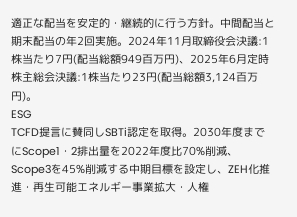適正な配当を安定的・継続的に行う方針。中間配当と期末配当の年2回実施。2024年11月取締役会決議:1株当たり7円(配当総額949百万円)、2025年6月定時株主総会決議:1株当たり23円(配当総額3,124百万円)。
ESG
TCFD提言に賛同しSBTi認定を取得。2030年度までにScope1・2排出量を2022年度比70%削減、Scope3を45%削減する中期目標を設定し、ZEH化推進・再生可能エネルギー事業拡大・人権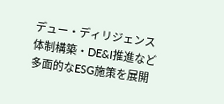デュー・ディリジェンス体制構築・DE&I推進など多面的なESG施策を展開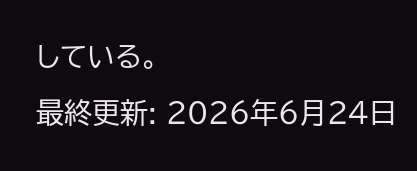している。
最終更新: 2026年6月24日